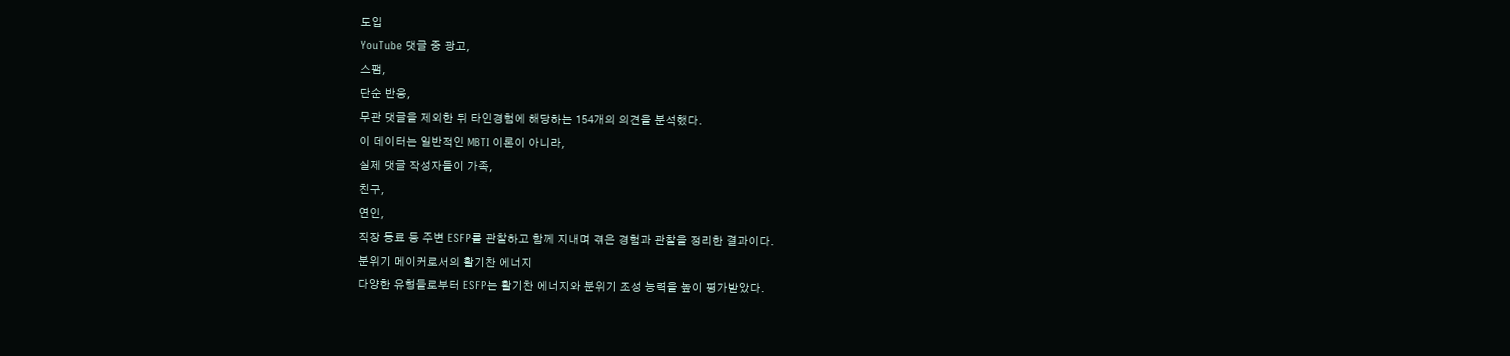도입
YouTube 댓글 중 광고,
스팸,
단순 반응,
무관 댓글을 제외한 뒤 타인경험에 해당하는 154개의 의견을 분석했다.
이 데이터는 일반적인 MBTI 이론이 아니라,
실제 댓글 작성자들이 가족,
친구,
연인,
직장 동료 등 주변 ESFP를 관찰하고 함께 지내며 겪은 경험과 관찰을 정리한 결과이다.
분위기 메이커로서의 활기찬 에너지
다양한 유형들로부터 ESFP는 활기찬 에너지와 분위기 조성 능력을 높이 평가받았다.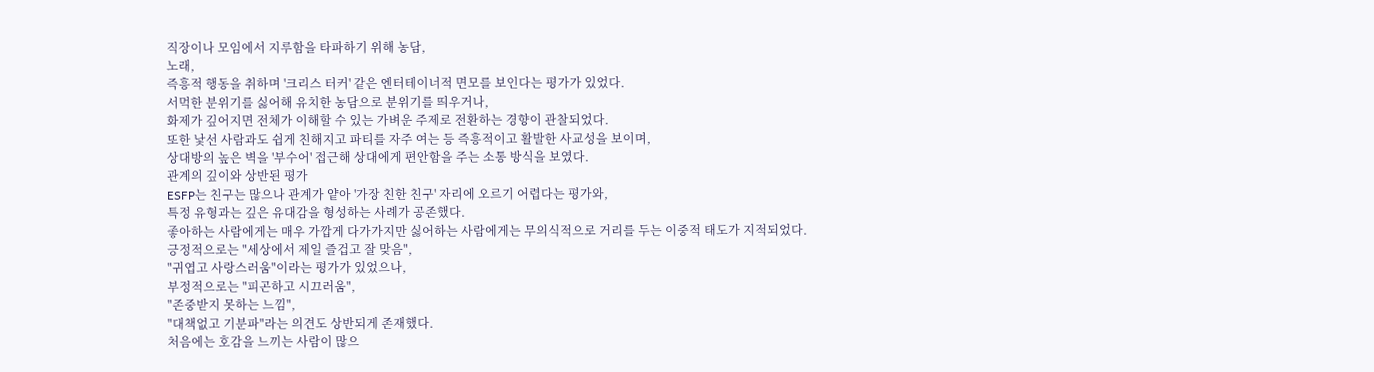직장이나 모임에서 지루함을 타파하기 위해 농담,
노래,
즉흥적 행동을 취하며 '크리스 터커' 같은 엔터테이너적 면모를 보인다는 평가가 있었다.
서먹한 분위기를 싫어해 유치한 농담으로 분위기를 띄우거나,
화제가 깊어지면 전체가 이해할 수 있는 가벼운 주제로 전환하는 경향이 관찰되었다.
또한 낯선 사람과도 쉽게 친해지고 파티를 자주 여는 등 즉흥적이고 활발한 사교성을 보이며,
상대방의 높은 벽을 '부수어' 접근해 상대에게 편안함을 주는 소통 방식을 보였다.
관계의 깊이와 상반된 평가
ESFP는 친구는 많으나 관계가 얕아 '가장 친한 친구' 자리에 오르기 어렵다는 평가와,
특정 유형과는 깊은 유대감을 형성하는 사례가 공존했다.
좋아하는 사람에게는 매우 가깝게 다가가지만 싫어하는 사람에게는 무의식적으로 거리를 두는 이중적 태도가 지적되었다.
긍정적으로는 "세상에서 제일 즐겁고 잘 맞음",
"귀엽고 사랑스러움"이라는 평가가 있었으나,
부정적으로는 "피곤하고 시끄러움",
"존중받지 못하는 느낌",
"대책없고 기분파"라는 의견도 상반되게 존재했다.
처음에는 호감을 느끼는 사람이 많으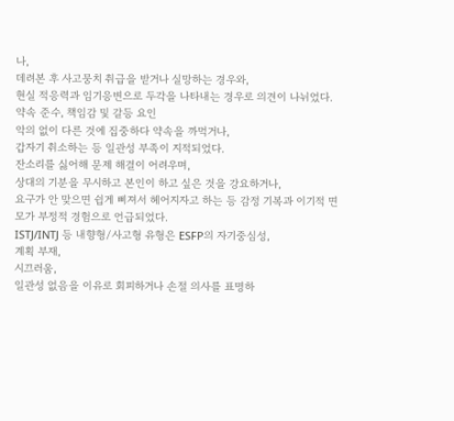나,
데려본 후 사고뭉치 취급을 받거나 실망하는 경우와,
현실 적응력과 임기응변으로 두각을 나타내는 경우로 의견이 나뉘었다.
약속 준수, 책임감 및 갈등 요인
악의 없이 다른 것에 집중하다 약속을 까먹거나,
갑자기 취소하는 등 일관성 부족이 지적되었다.
잔소리를 싫어해 문제 해결이 어려우며,
상대의 기분을 무시하고 본인이 하고 싶은 것을 강요하거나,
요구가 안 맞으면 쉽게 삐져서 헤어지자고 하는 등 감정 기복과 이기적 면모가 부정적 경험으로 언급되었다.
ISTJ/INTJ 등 내향형/사고형 유형은 ESFP의 자기중심성,
계획 부재,
시끄러움,
일관성 없음을 이유로 회피하거나 손절 의사를 표명하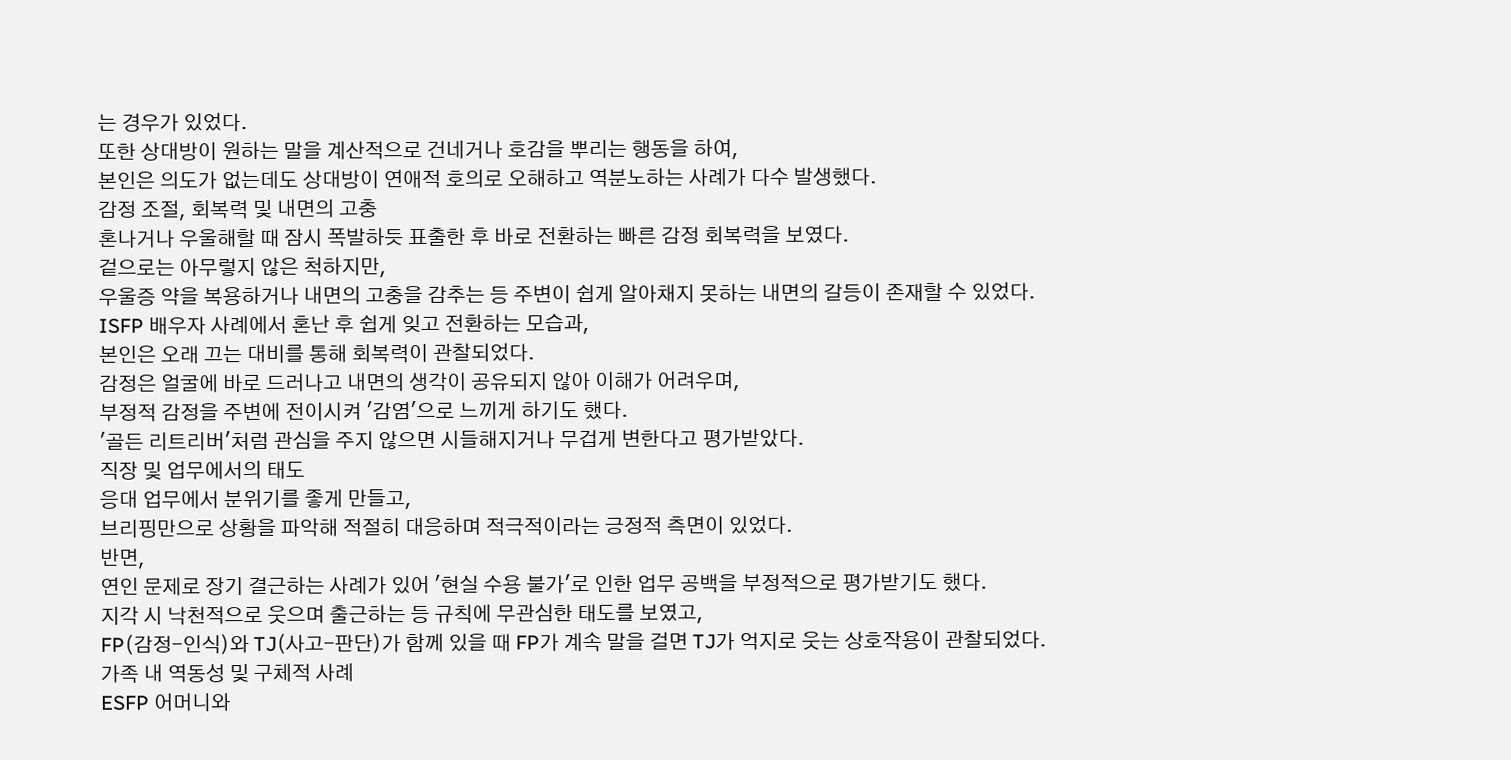는 경우가 있었다.
또한 상대방이 원하는 말을 계산적으로 건네거나 호감을 뿌리는 행동을 하여,
본인은 의도가 없는데도 상대방이 연애적 호의로 오해하고 역분노하는 사례가 다수 발생했다.
감정 조절, 회복력 및 내면의 고충
혼나거나 우울해할 때 잠시 폭발하듯 표출한 후 바로 전환하는 빠른 감정 회복력을 보였다.
겉으로는 아무렇지 않은 척하지만,
우울증 약을 복용하거나 내면의 고충을 감추는 등 주변이 쉽게 알아채지 못하는 내면의 갈등이 존재할 수 있었다.
ISFP 배우자 사례에서 혼난 후 쉽게 잊고 전환하는 모습과,
본인은 오래 끄는 대비를 통해 회복력이 관찰되었다.
감정은 얼굴에 바로 드러나고 내면의 생각이 공유되지 않아 이해가 어려우며,
부정적 감정을 주변에 전이시켜 '감염'으로 느끼게 하기도 했다.
'골든 리트리버'처럼 관심을 주지 않으면 시들해지거나 무겁게 변한다고 평가받았다.
직장 및 업무에서의 태도
응대 업무에서 분위기를 좋게 만들고,
브리핑만으로 상황을 파악해 적절히 대응하며 적극적이라는 긍정적 측면이 있었다.
반면,
연인 문제로 장기 결근하는 사례가 있어 '현실 수용 불가'로 인한 업무 공백을 부정적으로 평가받기도 했다.
지각 시 낙천적으로 웃으며 출근하는 등 규칙에 무관심한 태도를 보였고,
FP(감정-인식)와 TJ(사고-판단)가 함께 있을 때 FP가 계속 말을 걸면 TJ가 억지로 웃는 상호작용이 관찰되었다.
가족 내 역동성 및 구체적 사례
ESFP 어머니와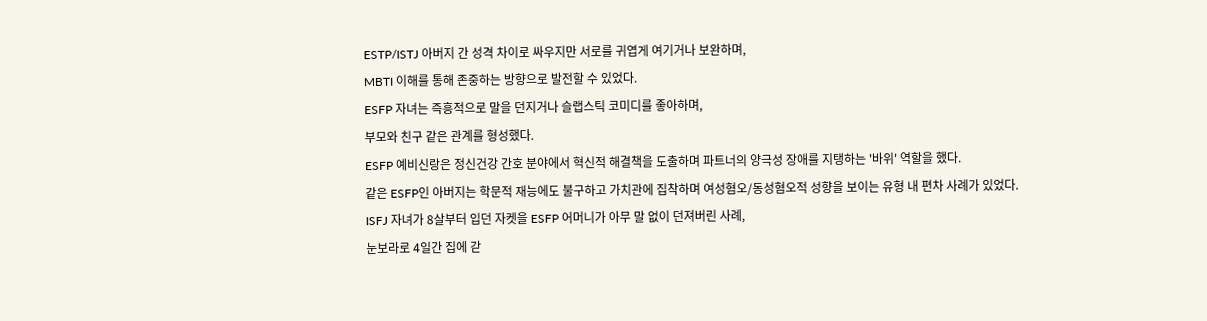ESTP/ISTJ 아버지 간 성격 차이로 싸우지만 서로를 귀엽게 여기거나 보완하며,
MBTI 이해를 통해 존중하는 방향으로 발전할 수 있었다.
ESFP 자녀는 즉흥적으로 말을 던지거나 슬랩스틱 코미디를 좋아하며,
부모와 친구 같은 관계를 형성했다.
ESFP 예비신랑은 정신건강 간호 분야에서 혁신적 해결책을 도출하며 파트너의 양극성 장애를 지탱하는 '바위' 역할을 했다.
같은 ESFP인 아버지는 학문적 재능에도 불구하고 가치관에 집착하며 여성혐오/동성혐오적 성향을 보이는 유형 내 편차 사례가 있었다.
ISFJ 자녀가 8살부터 입던 자켓을 ESFP 어머니가 아무 말 없이 던져버린 사례,
눈보라로 4일간 집에 갇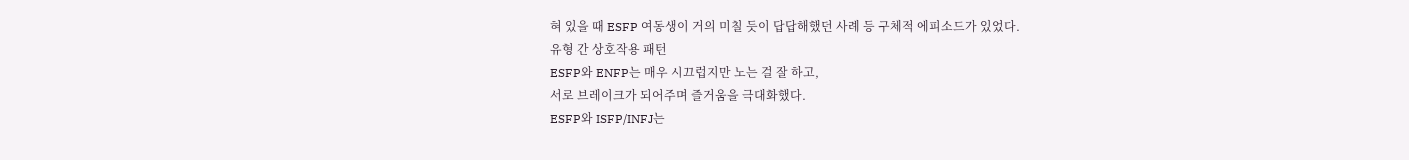혀 있을 때 ESFP 여동생이 거의 미칠 듯이 답답해했던 사례 등 구체적 에피소드가 있었다.
유형 간 상호작용 패턴
ESFP와 ENFP는 매우 시끄럽지만 노는 걸 잘 하고,
서로 브레이크가 되어주며 즐거움을 극대화했다.
ESFP와 ISFP/INFJ는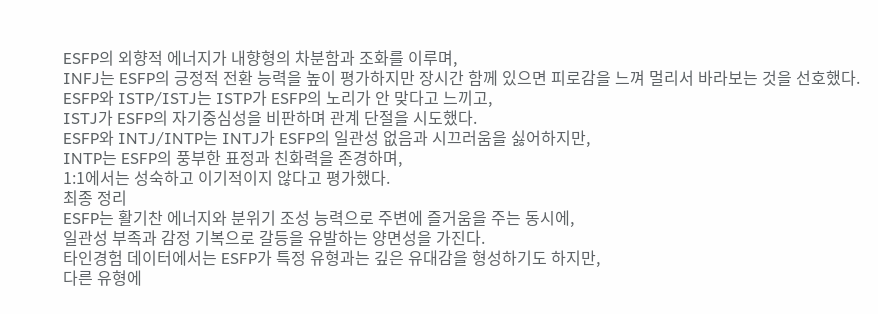ESFP의 외향적 에너지가 내향형의 차분함과 조화를 이루며,
INFJ는 ESFP의 긍정적 전환 능력을 높이 평가하지만 장시간 함께 있으면 피로감을 느껴 멀리서 바라보는 것을 선호했다.
ESFP와 ISTP/ISTJ는 ISTP가 ESFP의 노리가 안 맞다고 느끼고,
ISTJ가 ESFP의 자기중심성을 비판하며 관계 단절을 시도했다.
ESFP와 INTJ/INTP는 INTJ가 ESFP의 일관성 없음과 시끄러움을 싫어하지만,
INTP는 ESFP의 풍부한 표정과 친화력을 존경하며,
1:1에서는 성숙하고 이기적이지 않다고 평가했다.
최종 정리
ESFP는 활기찬 에너지와 분위기 조성 능력으로 주변에 즐거움을 주는 동시에,
일관성 부족과 감정 기복으로 갈등을 유발하는 양면성을 가진다.
타인경험 데이터에서는 ESFP가 특정 유형과는 깊은 유대감을 형성하기도 하지만,
다른 유형에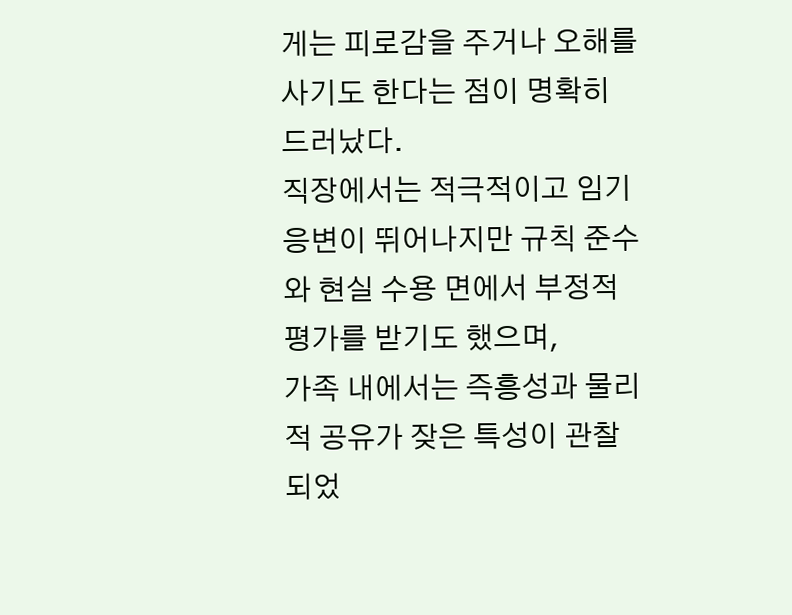게는 피로감을 주거나 오해를 사기도 한다는 점이 명확히 드러났다.
직장에서는 적극적이고 임기응변이 뛰어나지만 규칙 준수와 현실 수용 면에서 부정적 평가를 받기도 했으며,
가족 내에서는 즉흥성과 물리적 공유가 잦은 특성이 관찰되었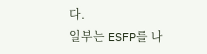다.
일부는 ESFP를 나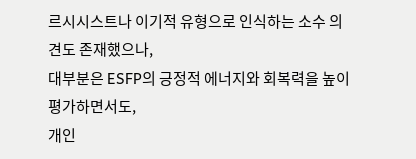르시시스트나 이기적 유형으로 인식하는 소수 의견도 존재했으나,
대부분은 ESFP의 긍정적 에너지와 회복력을 높이 평가하면서도,
개인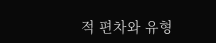적 편차와 유형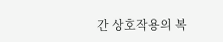간 상호작용의 복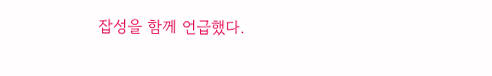잡성을 함께 언급했다.